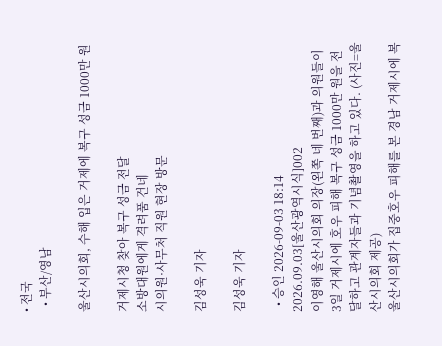• 전국
  • 부산/영남

울산시의회, 수해 입은 거제에 복구 성금 1000만 원

거제시청 찾아 복구 성금 전달
소방대원에게 격려품 건네
시의원·사무처 직원 현장 방문

김성욱 기자

김성욱 기자

  • 승인 2026-09-03 18:14
2026.09.03[울산광역시식]002
이영해 울산시의회 의장(왼쪽 네 번째)과 의원들이 3일 거제시에 호우 피해 복구 성금 1000만 원을 전달하고 관계자들과 기념촬영을 하고 있다. (사진=울산시의회 제공)
울산시의회가 집중호우 피해를 본 경남 거제시에 복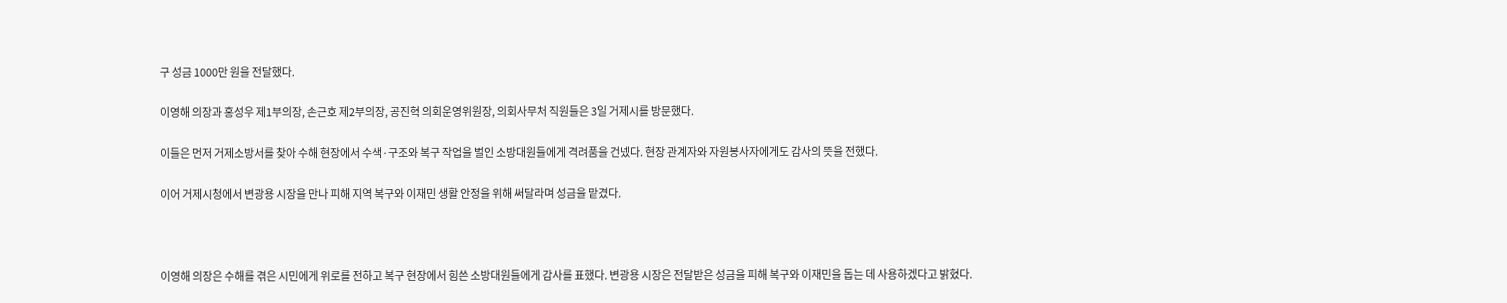구 성금 1000만 원을 전달했다.

이영해 의장과 홍성우 제1부의장, 손근호 제2부의장, 공진혁 의회운영위원장, 의회사무처 직원들은 3일 거제시를 방문했다.

이들은 먼저 거제소방서를 찾아 수해 현장에서 수색·구조와 복구 작업을 벌인 소방대원들에게 격려품을 건넸다. 현장 관계자와 자원봉사자에게도 감사의 뜻을 전했다.

이어 거제시청에서 변광용 시장을 만나 피해 지역 복구와 이재민 생활 안정을 위해 써달라며 성금을 맡겼다.



이영해 의장은 수해를 겪은 시민에게 위로를 전하고 복구 현장에서 힘쓴 소방대원들에게 감사를 표했다. 변광용 시장은 전달받은 성금을 피해 복구와 이재민을 돕는 데 사용하겠다고 밝혔다.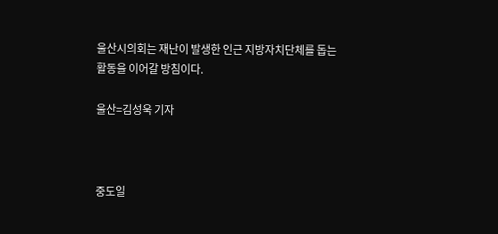울산시의회는 재난이 발생한 인근 지방자치단체를 돕는 활동을 이어갈 방침이다.

울산=김성욱 기자



중도일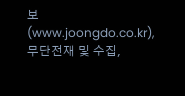보(www.joongdo.co.kr), 무단전재 및 수집,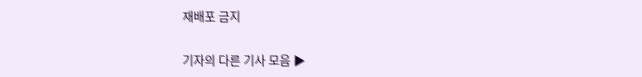재배포 금지

기자의 다른 기사 모음 ▶